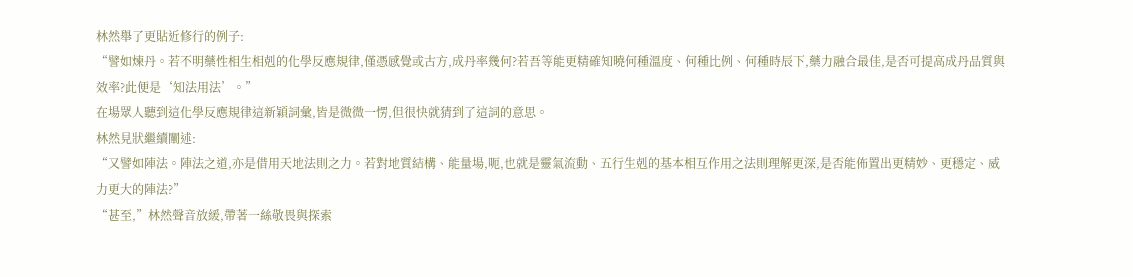林然舉了更貼近修行的例子:
“譬如煉丹。若不明藥性相生相剋的化學反應規律,僅憑感覺或古方,成丹率幾何?若吾等能更精確知曉何種溫度、何種比例、何種時辰下,藥力融合最佳,是否可提高成丹品質與效率?此便是‘知法用法’。”
在場眾人聽到這化學反應規律這新穎詞彙,皆是微微一愣,但很快就猜到了這詞的意思。
林然見狀繼續闡述:
“又譬如陣法。陣法之道,亦是借用天地法則之力。若對地質結構、能量場,呃,也就是靈氣流動、五行生剋的基本相互作用之法則理解更深,是否能佈置出更精妙、更穩定、威力更大的陣法?”
“甚至,”林然聲音放緩,帶著一絲敬畏與探索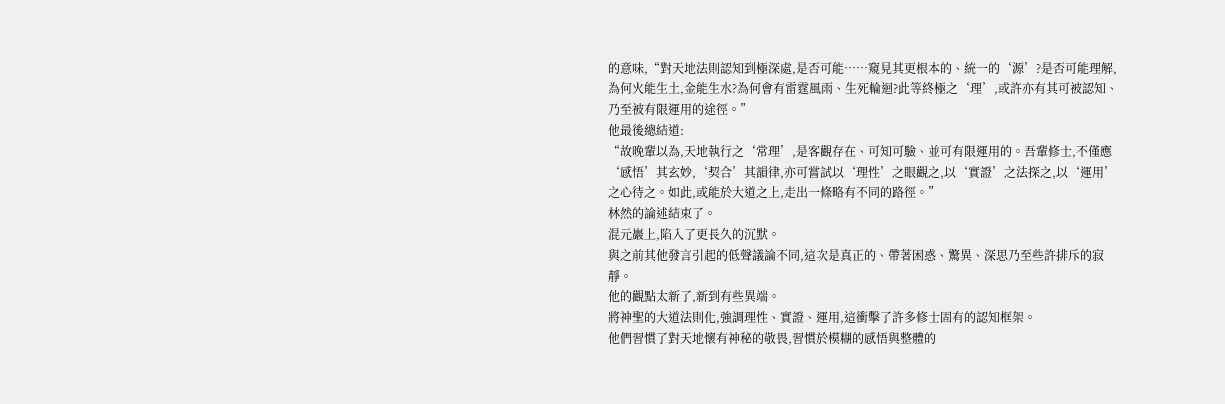的意味,“對天地法則認知到極深處,是否可能……窺見其更根本的、統一的‘源’?是否可能理解,為何火能生土,金能生水?為何會有雷霆風雨、生死輪迴?此等終極之‘理’,或許亦有其可被認知、乃至被有限運用的途徑。”
他最後總結道:
“故晚輩以為,天地執行之‘常理’,是客觀存在、可知可驗、並可有限運用的。吾輩修士,不僅應‘感悟’其玄妙,‘契合’其韻律,亦可嘗試以‘理性’之眼觀之,以‘實證’之法探之,以‘運用’之心待之。如此,或能於大道之上,走出一條略有不同的路徑。”
林然的論述結束了。
混元巖上,陷入了更長久的沉默。
與之前其他發言引起的低聲議論不同,這次是真正的、帶著困惑、驚異、深思乃至些許排斥的寂靜。
他的觀點太新了,新到有些異端。
將神聖的大道法則化,強調理性、實證、運用,這衝擊了許多修士固有的認知框架。
他們習慣了對天地懷有神秘的敬畏,習慣於模糊的感悟與整體的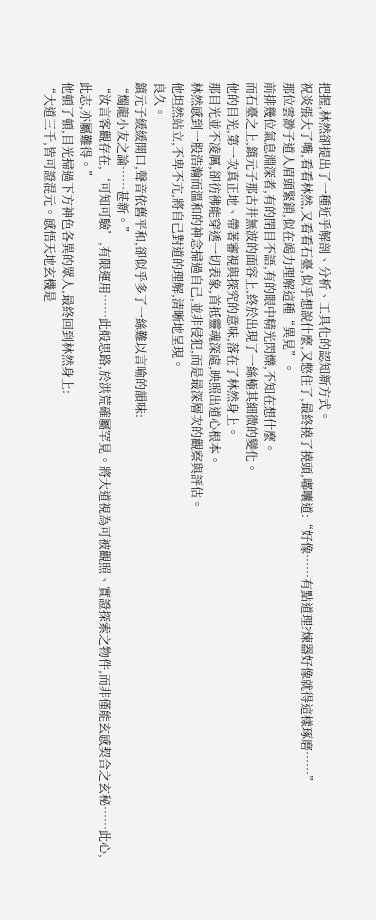把握,林然卻提出了一種近乎解剖、分析、工具化的認知新方式。
祝炎張大了嘴,看看林然,又看看石臺,似乎想說什麼,又憋住了,最終撓了撓頭,嘟囔道:“好像……有點道理?煉器好像就得這樣琢磨……”
那位雲渺子道人眉頭緊鎖,似在竭力理解這種“異見”。
前排幾位氣息淵深者,有的閉目不語,有的眼中精光閃爍,不知在想什麼。
而石臺之上,鎮元子那古井無波的面容上,終於出現了一絲極其細微的變化。
他的目光,第一次真正地、帶著審視與探究的意味,落在了林然身上。
那目光並不凌厲,卻彷彿能穿透一切表象,首抵靈魂深處,映照出道心根本。
林然感到一股浩瀚而溫和的神念掃過自己,並非侵犯,而是最深層次的觀察與評估。
他坦然站立,不卑不亢,將自己對道的理解,清晰地呈現。
良久。
鎮元子緩緩開口,聲音依舊平和,卻似乎多了一絲難以言喻的韻味:
“燭龍小友之論……甚新。”
“汝言客觀存在,‘可知可驗’,有限運用……此般思路,於洪荒確屬罕見。將大道視為可被觀照、實證探索之物件,而非僅能玄感契合之玄秘……此心,此志,亦屬難得。”
他頓了頓,目光掃過下方神色各異的眾人,最終回到林然身上:
“大道三千,皆可證混元。感悟天地玄機是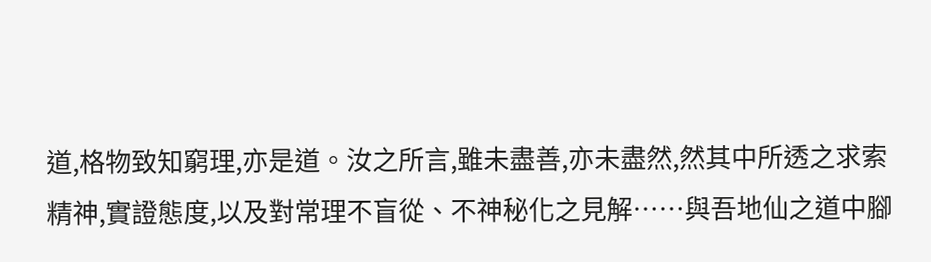道,格物致知窮理,亦是道。汝之所言,雖未盡善,亦未盡然,然其中所透之求索精神,實證態度,以及對常理不盲從、不神秘化之見解……與吾地仙之道中腳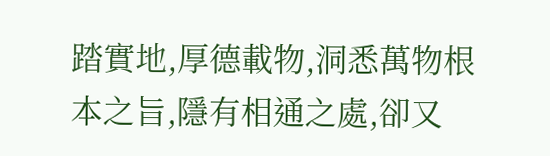踏實地,厚德載物,洞悉萬物根本之旨,隱有相通之處,卻又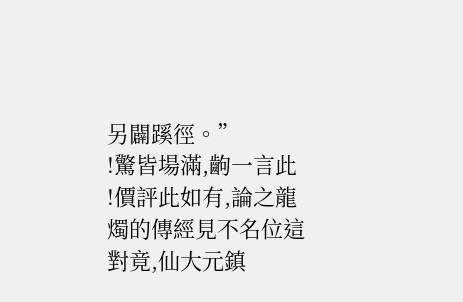另闢蹊徑。”
!驚皆場滿,齣一言此
!價評此如有,論之龍燭的傳經見不名位這對竟,仙大元鎮